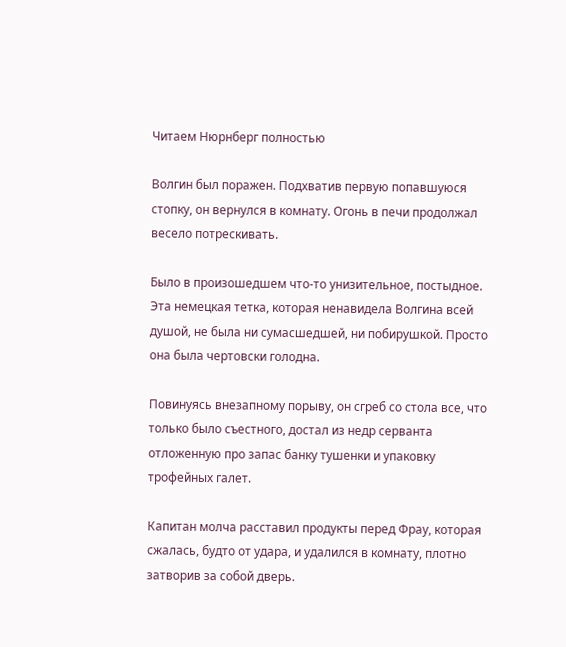Читаем Нюрнберг полностью

Волгин был поражен. Подхватив первую попавшуюся стопку, он вернулся в комнату. Огонь в печи продолжал весело потрескивать.

Было в произошедшем что-то унизительное, постыдное. Эта немецкая тетка, которая ненавидела Волгина всей душой, не была ни сумасшедшей, ни побирушкой. Просто она была чертовски голодна.

Повинуясь внезапному порыву, он сгреб со стола все, что только было съестного, достал из недр серванта отложенную про запас банку тушенки и упаковку трофейных галет.

Капитан молча расставил продукты перед Фрау, которая сжалась, будто от удара, и удалился в комнату, плотно затворив за собой дверь.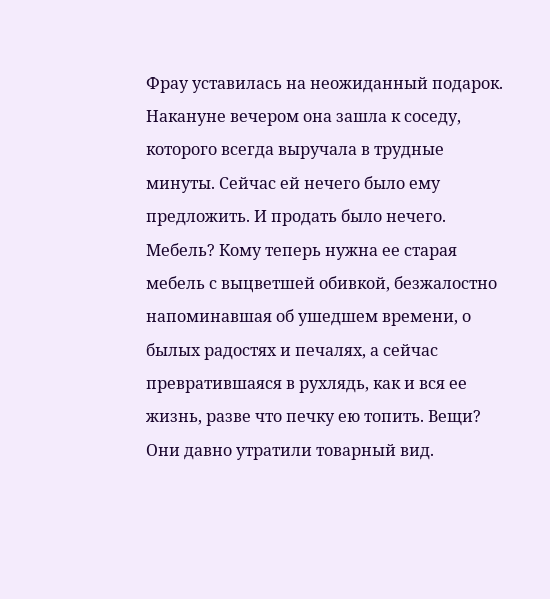Фрау уставилась на неожиданный подарок. Накануне вечером она зашла к соседу, которого всегда выручала в трудные минуты. Сейчас ей нечего было ему предложить. И продать было нечего. Мебель? Кому теперь нужна ее старая мебель с выцветшей обивкой, безжалостно напоминавшая об ушедшем времени, о былых радостях и печалях, а сейчас превратившаяся в рухлядь, как и вся ее жизнь, разве что печку ею топить. Вещи? Они давно утратили товарный вид.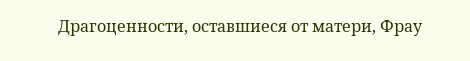Драгоценности, оставшиеся от матери, Фрау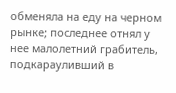обменяла на еду на черном рынке; последнее отнял у нее малолетний грабитель, подкарауливший в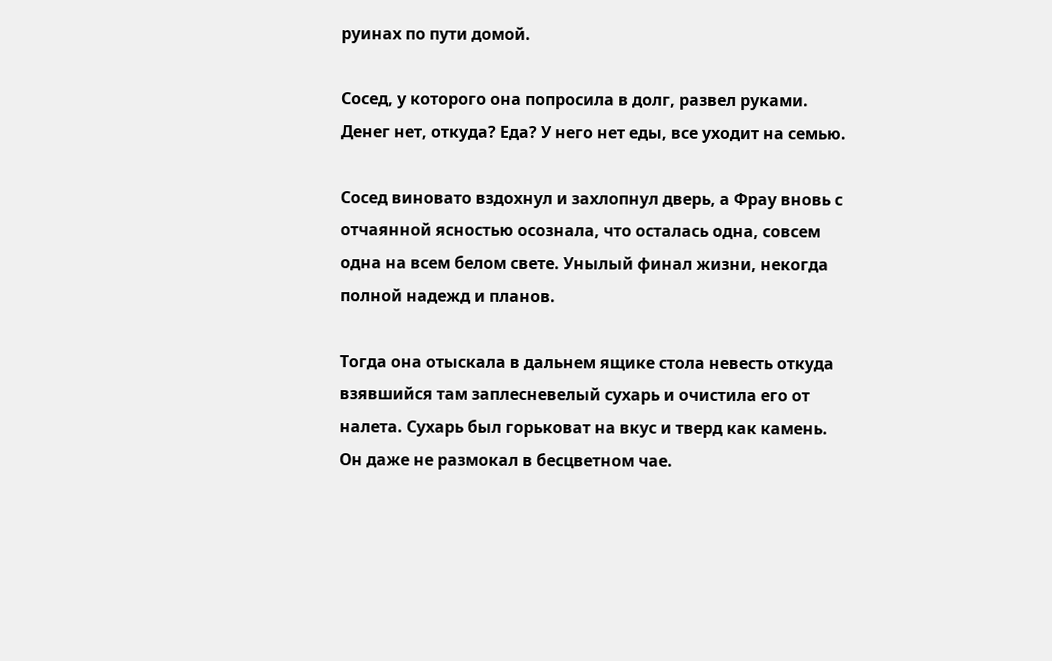руинах по пути домой.

Сосед, у которого она попросила в долг, развел руками. Денег нет, откуда? Еда? У него нет еды, все уходит на семью.

Сосед виновато вздохнул и захлопнул дверь, а Фрау вновь с отчаянной ясностью осознала, что осталась одна, совсем одна на всем белом свете. Унылый финал жизни, некогда полной надежд и планов.

Тогда она отыскала в дальнем ящике стола невесть откуда взявшийся там заплесневелый сухарь и очистила его от налета. Сухарь был горьковат на вкус и тверд как камень. Он даже не размокал в бесцветном чае.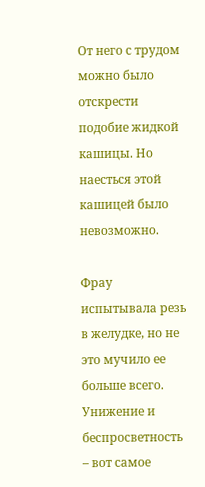От него с трудом можно было отскрести подобие жидкой кашицы. Но наесться этой кашицей было невозможно.

Фрау испытывала резь в желудке, но не это мучило ее больше всего. Унижение и беспросветность – вот самое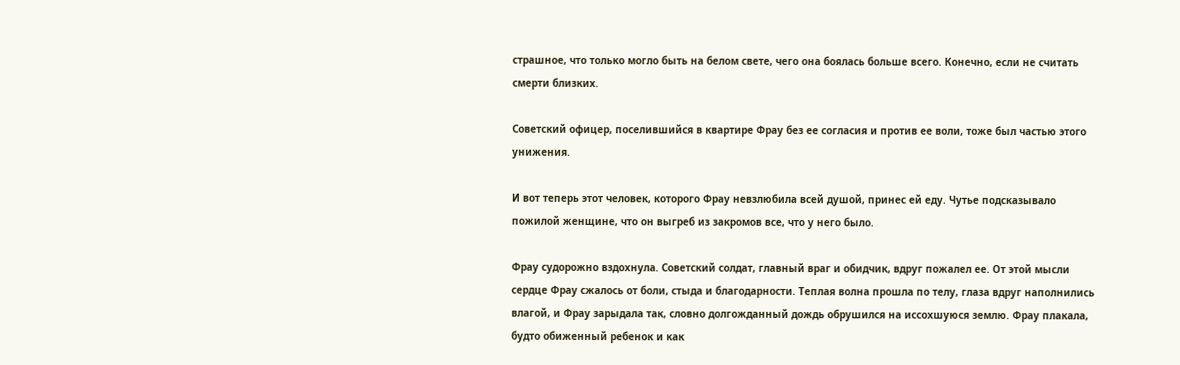страшное, что только могло быть на белом свете, чего она боялась больше всего. Конечно, если не считать смерти близких.

Советский офицер, поселившийся в квартире Фрау без ее согласия и против ее воли, тоже был частью этого унижения.

И вот теперь этот человек, которого Фрау невзлюбила всей душой, принес ей еду. Чутье подсказывало пожилой женщине, что он выгреб из закромов все, что у него было.

Фрау судорожно вздохнула. Советский солдат, главный враг и обидчик, вдруг пожалел ее. От этой мысли сердце Фрау сжалось от боли, стыда и благодарности. Теплая волна прошла по телу, глаза вдруг наполнились влагой, и Фрау зарыдала так, словно долгожданный дождь обрушился на иссохшуюся землю. Фрау плакала, будто обиженный ребенок и как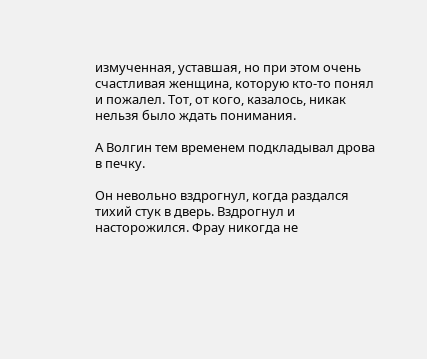измученная, уставшая, но при этом очень счастливая женщина, которую кто-то понял и пожалел. Тот, от кого, казалось, никак нельзя было ждать понимания.

А Волгин тем временем подкладывал дрова в печку.

Он невольно вздрогнул, когда раздался тихий стук в дверь. Вздрогнул и насторожился. Фрау никогда не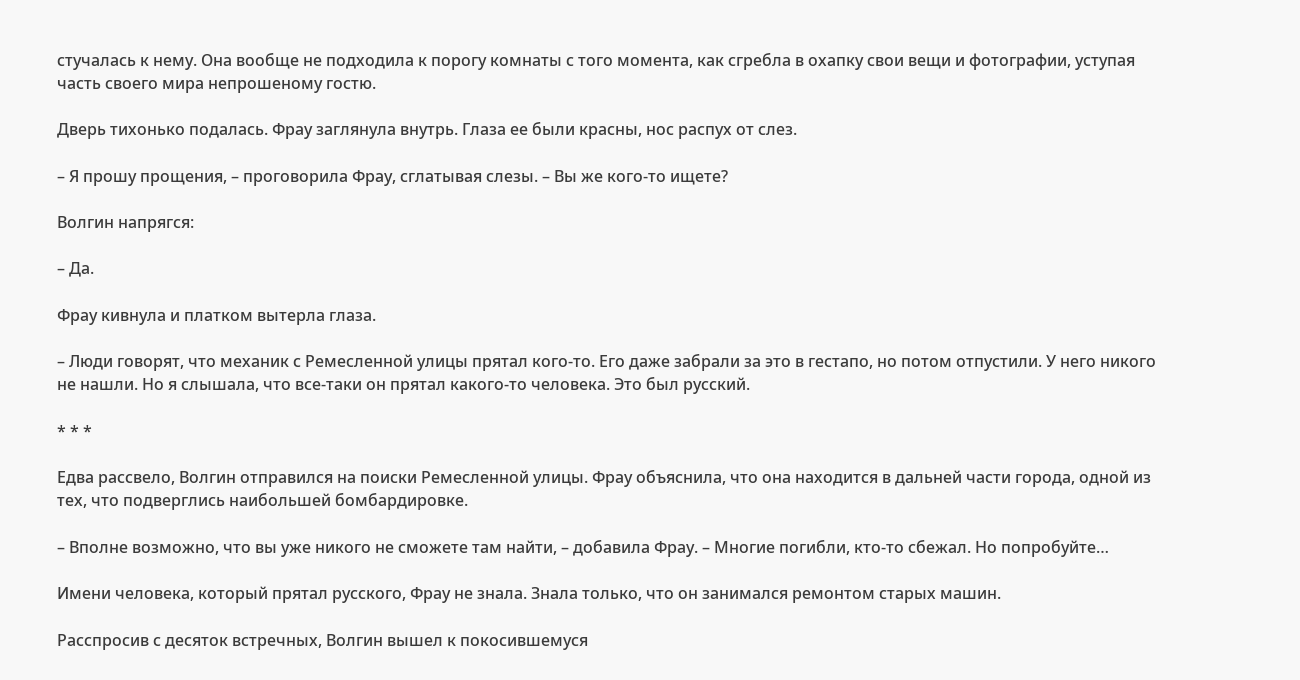стучалась к нему. Она вообще не подходила к порогу комнаты с того момента, как сгребла в охапку свои вещи и фотографии, уступая часть своего мира непрошеному гостю.

Дверь тихонько подалась. Фрау заглянула внутрь. Глаза ее были красны, нос распух от слез.

– Я прошу прощения, – проговорила Фрау, сглатывая слезы. – Вы же кого-то ищете?

Волгин напрягся:

– Да.

Фрау кивнула и платком вытерла глаза.

– Люди говорят, что механик с Ремесленной улицы прятал кого-то. Его даже забрали за это в гестапо, но потом отпустили. У него никого не нашли. Но я слышала, что все-таки он прятал какого-то человека. Это был русский.

* * *

Едва рассвело, Волгин отправился на поиски Ремесленной улицы. Фрау объяснила, что она находится в дальней части города, одной из тех, что подверглись наибольшей бомбардировке.

– Вполне возможно, что вы уже никого не сможете там найти, – добавила Фрау. – Многие погибли, кто-то сбежал. Но попробуйте…

Имени человека, который прятал русского, Фрау не знала. Знала только, что он занимался ремонтом старых машин.

Расспросив с десяток встречных, Волгин вышел к покосившемуся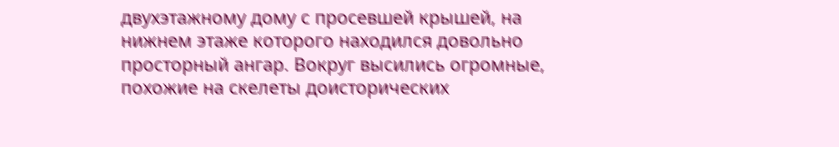двухэтажному дому с просевшей крышей, на нижнем этаже которого находился довольно просторный ангар. Вокруг высились огромные, похожие на скелеты доисторических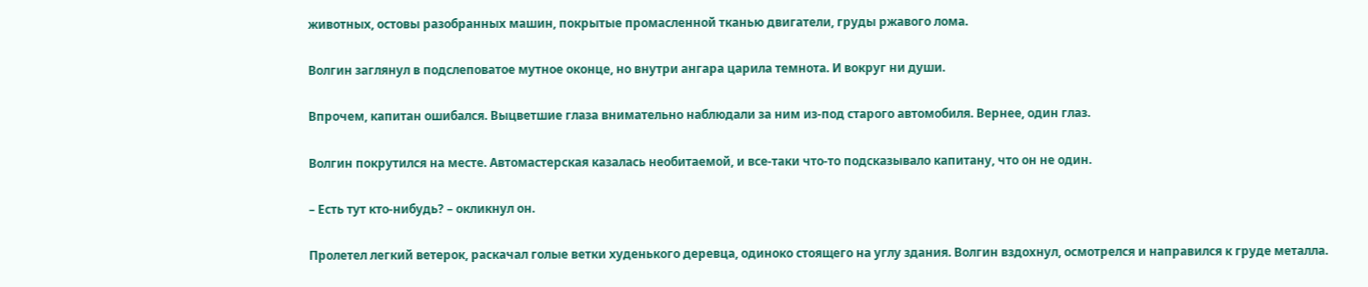животных, остовы разобранных машин, покрытые промасленной тканью двигатели, груды ржавого лома.

Волгин заглянул в подслеповатое мутное оконце, но внутри ангара царила темнота. И вокруг ни души.

Впрочем, капитан ошибался. Выцветшие глаза внимательно наблюдали за ним из-под старого автомобиля. Вернее, один глаз.

Волгин покрутился на месте. Автомастерская казалась необитаемой, и все-таки что-то подсказывало капитану, что он не один.

– Есть тут кто-нибудь? – окликнул он.

Пролетел легкий ветерок, раскачал голые ветки худенького деревца, одиноко стоящего на углу здания. Волгин вздохнул, осмотрелся и направился к груде металла.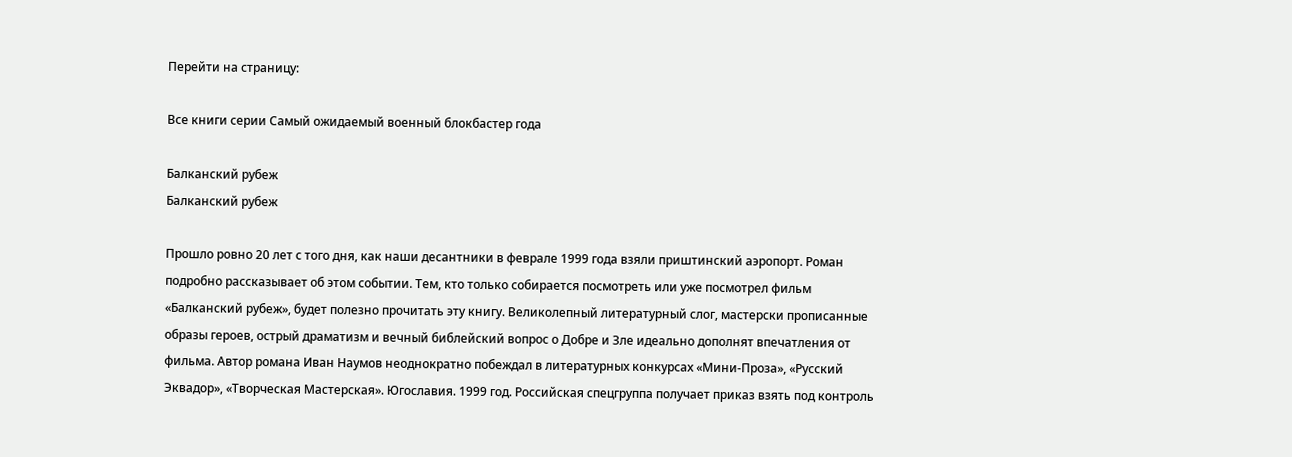Перейти на страницу:

Все книги серии Самый ожидаемый военный блокбастер года

Балканский рубеж
Балканский рубеж

Прошло ровно 20 лет с того дня, как наши десантники в феврале 1999 года взяли приштинский аэропорт. Роман подробно рассказывает об этом событии. Тем, кто только собирается посмотреть или уже посмотрел фильм «Балканский рубеж», будет полезно прочитать эту книгу. Великолепный литературный слог, мастерски прописанные образы героев, острый драматизм и вечный библейский вопрос о Добре и Зле идеально дополнят впечатления от фильма. Автор романа Иван Наумов неоднократно побеждал в литературных конкурсах «Мини-Проза», «Русский Эквадор», «Творческая Мастерская». Югославия. 1999 год. Российская спецгруппа получает приказ взять под контроль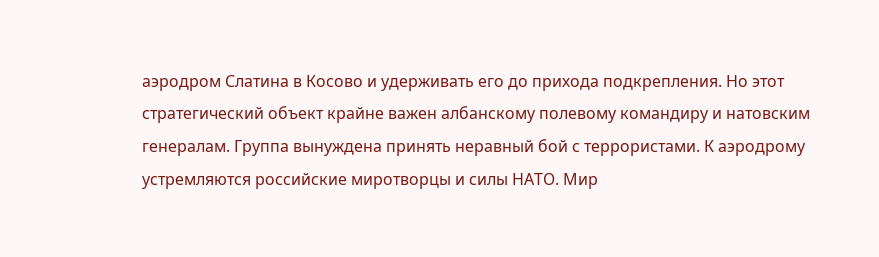аэродром Слатина в Косово и удерживать его до прихода подкрепления. Но этот стратегический объект крайне важен албанскому полевому командиру и натовским генералам. Группа вынуждена принять неравный бой с террористами. К аэродрому устремляются российские миротворцы и силы НАТО. Мир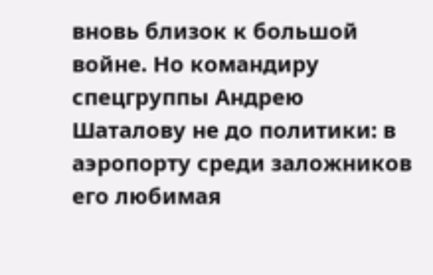вновь близок к большой войне. Но командиру спецгруппы Андрею Шаталову не до политики: в аэропорту среди заложников его любимая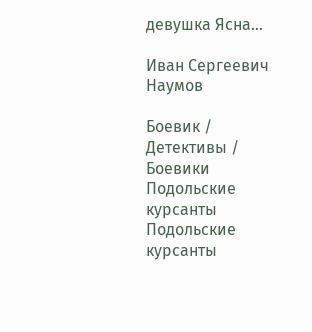девушка Ясна…

Иван Сергеевич Наумов

Боевик / Детективы / Боевики
Подольские курсанты
Подольские курсанты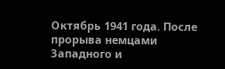Октябрь 1941 года. После прорыва немцами Западного и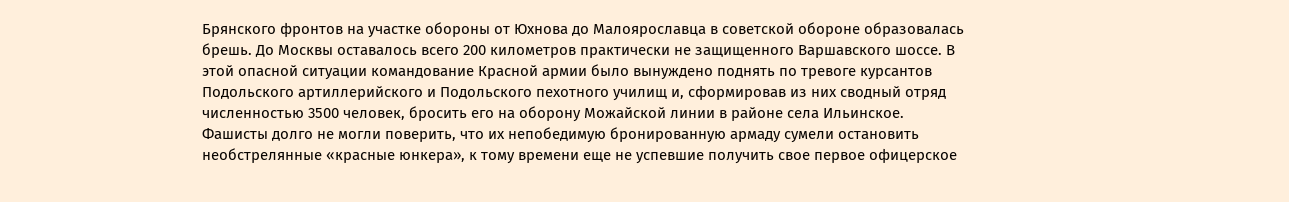Брянского фронтов на участке обороны от Юхнова до Малоярославца в советской обороне образовалась брешь. До Москвы оставалось всего 200 километров практически не защищенного Варшавского шоссе. В этой опасной ситуации командование Красной армии было вынуждено поднять по тревоге курсантов Подольского артиллерийского и Подольского пехотного училищ и, сформировав из них сводный отряд численностью 3500 человек, бросить его на оборону Можайской линии в районе села Ильинское. Фашисты долго не могли поверить, что их непобедимую бронированную армаду сумели остановить необстрелянные «красные юнкера», к тому времени еще не успевшие получить свое первое офицерское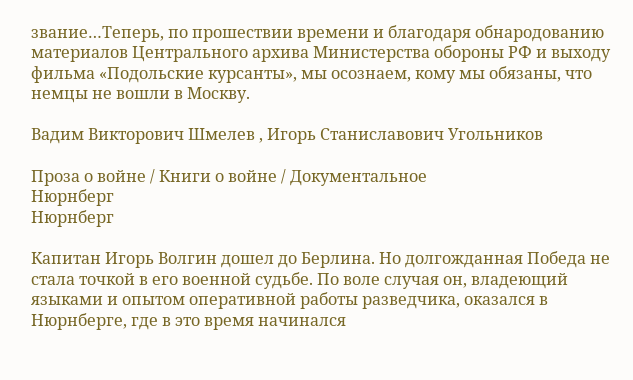звание…Теперь, по прошествии времени и благодаря обнародованию материалов Центрального архива Министерства обороны РФ и выходу фильма «Подольские курсанты», мы осознаем, кому мы обязаны, что немцы не вошли в Москву.

Вадим Викторович Шмелев , Игорь Станиславович Угольников

Проза о войне / Книги о войне / Документальное
Нюрнберг
Нюрнберг

Капитан Игорь Волгин дошел до Берлина. Но долгожданная Победа не стала точкой в его военной судьбе. По воле случая он, владеющий языками и опытом оперативной работы разведчика, оказался в Нюрнберге, где в это время начинался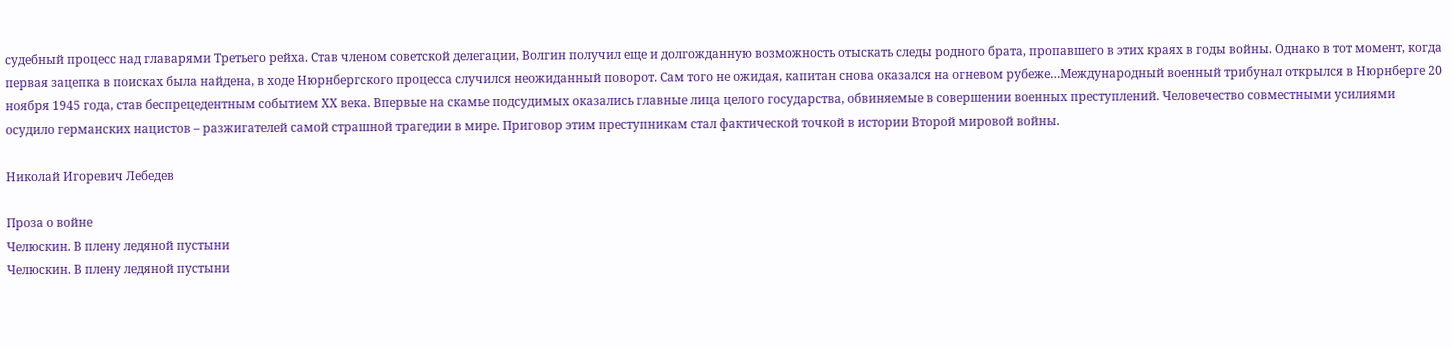судебный процесс над главарями Третьего рейха. Став членом советской делегации, Волгин получил еще и долгожданную возможность отыскать следы родного брата, пропавшего в этих краях в годы войны. Однако в тот момент, когда первая зацепка в поисках была найдена, в ходе Нюрнбергского процесса случился неожиданный поворот. Сам того не ожидая, капитан снова оказался на огневом рубеже…Международный военный трибунал открылся в Нюрнберге 20 ноября 1945 года, став беспрецедентным событием ХХ века. Впервые на скамье подсудимых оказались главные лица целого государства, обвиняемые в совершении военных преступлений. Человечество совместными усилиями осудило германских нацистов – разжигателей самой страшной трагедии в мире. Приговор этим преступникам стал фактической точкой в истории Второй мировой войны.

Николай Игоревич Лебедев

Проза о войне
Челюскин. В плену ледяной пустыни
Челюскин. В плену ледяной пустыни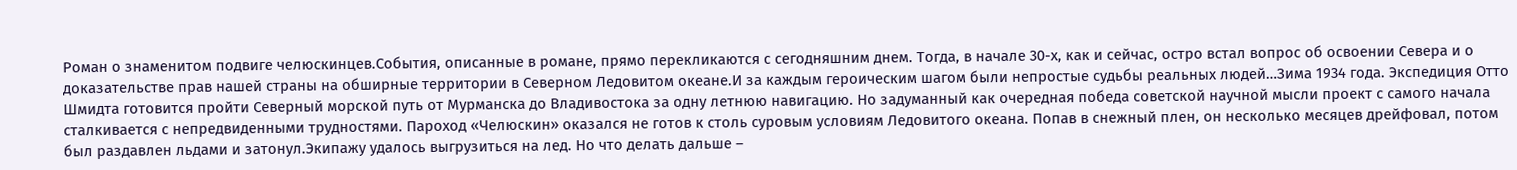Роман о знаменитом подвиге челюскинцев.События, описанные в романе, прямо перекликаются с сегодняшним днем. Тогда, в начале 30-х, как и сейчас, остро встал вопрос об освоении Севера и о доказательстве прав нашей страны на обширные территории в Северном Ледовитом океане.И за каждым героическим шагом были непростые судьбы реальных людей…Зима 1934 года. Экспедиция Отто Шмидта готовится пройти Северный морской путь от Мурманска до Владивостока за одну летнюю навигацию. Но задуманный как очередная победа советской научной мысли проект с самого начала сталкивается с непредвиденными трудностями. Пароход «Челюскин» оказался не готов к столь суровым условиям Ледовитого океана. Попав в снежный плен, он несколько месяцев дрейфовал, потом был раздавлен льдами и затонул.Экипажу удалось выгрузиться на лед. Но что делать дальше –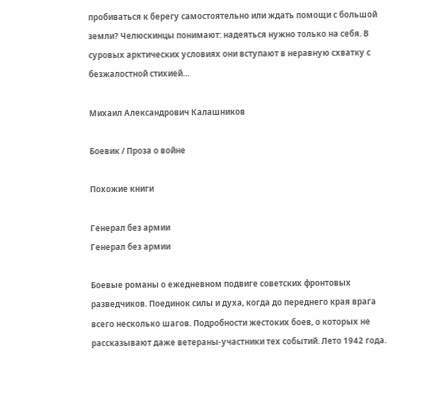пробиваться к берегу самостоятельно или ждать помощи с большой земли? Челюскинцы понимают: надеяться нужно только на себя. В суровых арктических условиях они вступают в неравную схватку с безжалостной стихией…

Михаил Александрович Калашников

Боевик / Проза о войне

Похожие книги

Генерал без армии
Генерал без армии

Боевые романы о ежедневном подвиге советских фронтовых разведчиков. Поединок силы и духа, когда до переднего края врага всего несколько шагов. Подробности жестоких боев, о которых не рассказывают даже ветераны-участники тех событий. Лето 1942 года.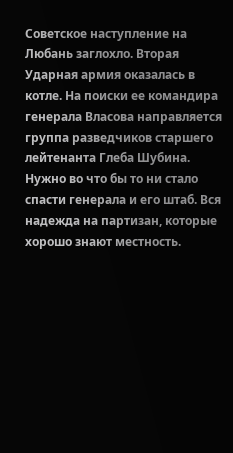Советское наступление на Любань заглохло. Вторая Ударная армия оказалась в котле. На поиски ее командира генерала Власова направляется группа разведчиков старшего лейтенанта Глеба Шубина. Нужно во что бы то ни стало спасти генерала и его штаб. Вся надежда на партизан, которые хорошо знают местность.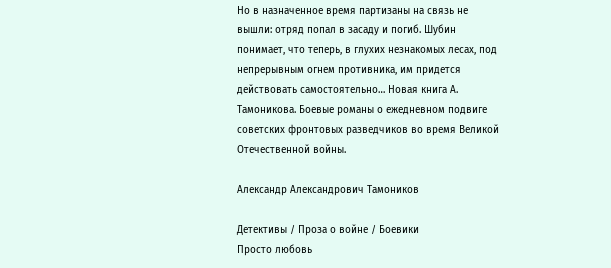Но в назначенное время партизаны на связь не вышли: отряд попал в засаду и погиб. Шубин понимает, что теперь, в глухих незнакомых лесах, под непрерывным огнем противника, им придется действовать самостоятельно… Новая книга А. Тамоникова. Боевые романы о ежедневном подвиге советских фронтовых разведчиков во время Великой Отечественной войны.

Александр Александрович Тамоников

Детективы / Проза о войне / Боевики
Просто любовь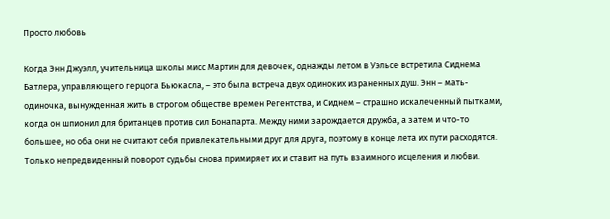Просто любовь

Когда Энн Джуэлл, учительница школы мисс Мартин для девочек, однажды летом в Уэльсе встретила Сиднема Батлера, управляющего герцога Бьюкасла, – это была встреча двух одиноких израненных душ. Энн – мать-одиночка, вынужденная жить в строгом обществе времен Регентства, и Сиднем – страшно искалеченный пытками, когда он шпионил для британцев против сил Бонапарта. Между ними зарождается дружба, а затем и что-то большее, но оба они не считают себя привлекательными друг для друга, поэтому в конце лета их пути расходятся. Только непредвиденный поворот судьбы снова примиряет их и ставит на путь взаимного исцеления и любви.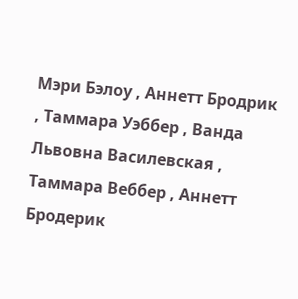Мэри Бэлоу , Аннетт Бродрик , Таммара Уэббер , Ванда Львовна Василевская , Таммара Веббер , Аннетт Бродерик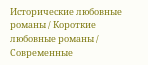Исторические любовные романы / Короткие любовные романы / Современные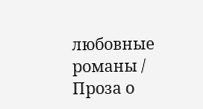любовные романы / Проза о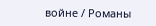войне / Романы